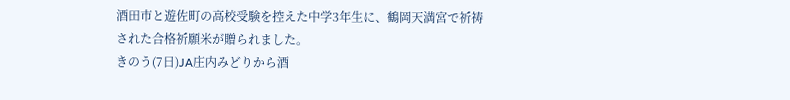酒田市と遊佐町の高校受験を控えた中学3年生に、鶴岡天満宮で祈祷された合格祈願米が贈られました。
きのう(7日)JA庄内みどりから酒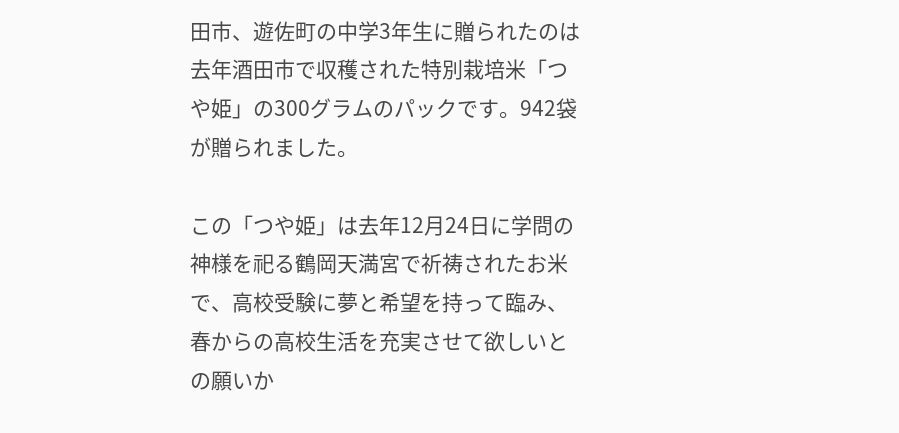田市、遊佐町の中学3年生に贈られたのは去年酒田市で収穫された特別栽培米「つや姫」の300グラムのパックです。942袋が贈られました。

この「つや姫」は去年12月24日に学問の神様を祀る鶴岡天満宮で祈祷されたお米で、高校受験に夢と希望を持って臨み、春からの高校生活を充実させて欲しいとの願いか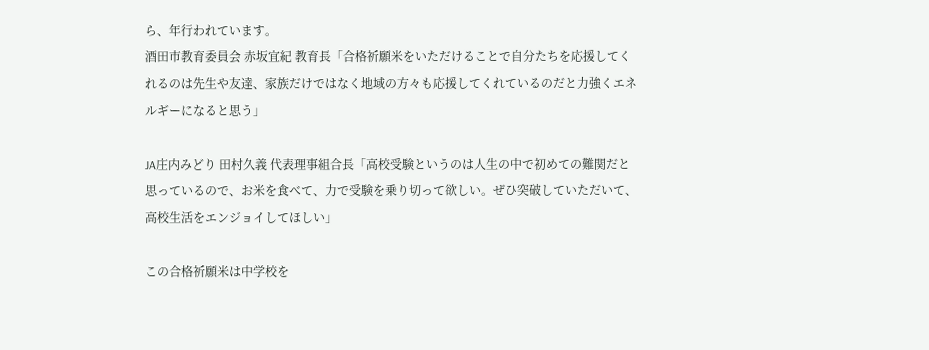ら、年行われています。
酒田市教育委員会 赤坂宜紀 教育長「合格祈願米をいただけることで自分たちを応援してくれるのは先生や友達、家族だけではなく地域の方々も応援してくれているのだと力強くエネルギーになると思う」

JA庄内みどり 田村久義 代表理事組合長「高校受験というのは人生の中で初めての難関だと思っているので、お米を食べて、力で受験を乗り切って欲しい。ぜひ突破していただいて、高校生活をエンジョイしてほしい」

この合格祈願米は中学校を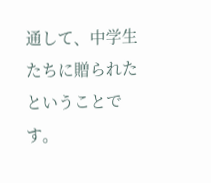通して、中学生たちに贈られたということです。